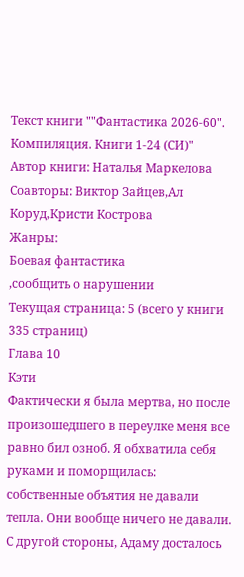Текст книги ""Фантастика 2026-60". Компиляция. Книги 1-24 (СИ)"
Автор книги: Наталья Маркелова
Соавторы: Виктор Зайцев,Ал Коруд,Кристи Кострова
Жанры:
Боевая фантастика
,сообщить о нарушении
Текущая страница: 5 (всего у книги 335 страниц)
Глава 10
Кэти
Фактически я была мертва, но после произошедшего в переулке меня все равно бил озноб. Я обхватила себя руками и поморщилась: собственные объятия не давали тепла. Они вообще ничего не давали.
С другой стороны, Адаму досталось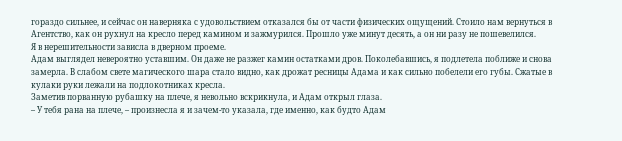гораздо сильнее, и сейчас он наверняка с удовольствием отказался бы от части физических ощущений. Стоило нам вернуться в Агентство, как он рухнул на кресло перед камином и зажмурился. Прошло уже минут десять, а он ни разу не пошевелился.
Я в нерешительности зависла в дверном проеме.
Адам выглядел невероятно уставшим. Он даже не разжег камин остатками дров. Поколебавшись, я подлетела поближе и снова замерла. В слабом свете магического шара стало видно, как дрожат ресницы Адама и как сильно побелели его губы. Сжатые в кулаки руки лежали на подлокотниках кресла.
Заметив порванную рубашку на плече, я невольно вскрикнула, и Адам открыл глаза.
– У тебя рана на плече, – произнесла я и зачем-то указала, где именно, как будто Адам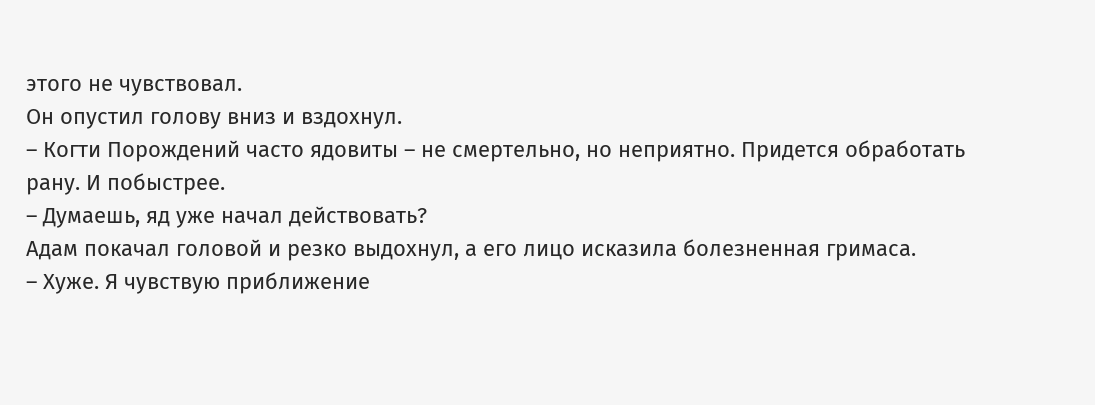этого не чувствовал.
Он опустил голову вниз и вздохнул.
– Когти Порождений часто ядовиты – не смертельно, но неприятно. Придется обработать рану. И побыстрее.
– Думаешь, яд уже начал действовать?
Адам покачал головой и резко выдохнул, а его лицо исказила болезненная гримаса.
– Хуже. Я чувствую приближение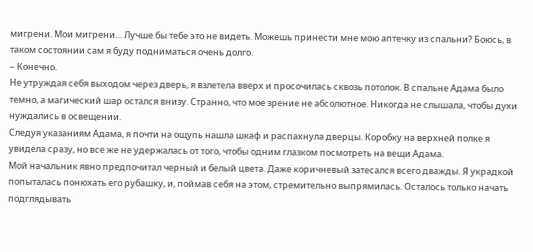мигрени. Мои мигрени… Лучше бы тебе это не видеть. Можешь принести мне мою аптечку из спальни? Боюсь, в таком состоянии сам я буду подниматься очень долго.
– Конечно.
Не утруждая себя выходом через дверь, я взлетела вверх и просочилась сквозь потолок. В спальне Адама было темно, а магический шар остался внизу. Странно, что мое зрение не абсолютное. Никогда не слышала, чтобы духи нуждались в освещении.
Следуя указаниям Адама, я почти на ощупь нашла шкаф и распахнула дверцы. Коробку на верхней полке я увидела сразу, но все же не удержалась от того, чтобы одним глазком посмотреть на вещи Адама.
Мой начальник явно предпочитал черный и белый цвета. Даже коричневый затесался всего дважды. Я украдкой попыталась понюхать его рубашку, и, поймав себя на этом, стремительно выпрямилась. Осталось только начать подглядывать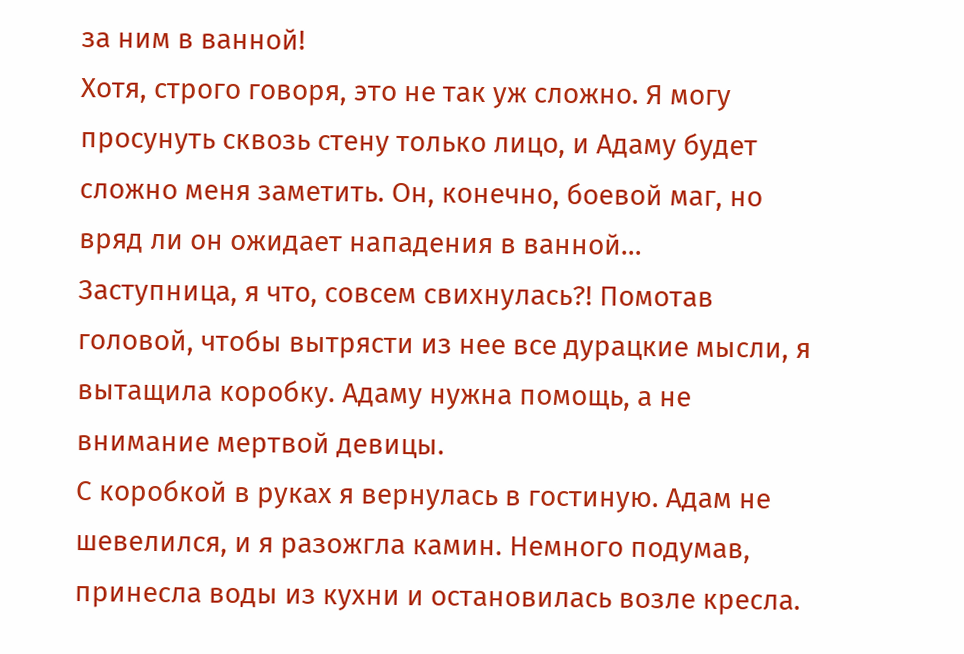за ним в ванной!
Хотя, строго говоря, это не так уж сложно. Я могу просунуть сквозь стену только лицо, и Адаму будет сложно меня заметить. Он, конечно, боевой маг, но вряд ли он ожидает нападения в ванной…
Заступница, я что, совсем свихнулась?! Помотав головой, чтобы вытрясти из нее все дурацкие мысли, я вытащила коробку. Адаму нужна помощь, а не внимание мертвой девицы.
С коробкой в руках я вернулась в гостиную. Адам не шевелился, и я разожгла камин. Немного подумав, принесла воды из кухни и остановилась возле кресла.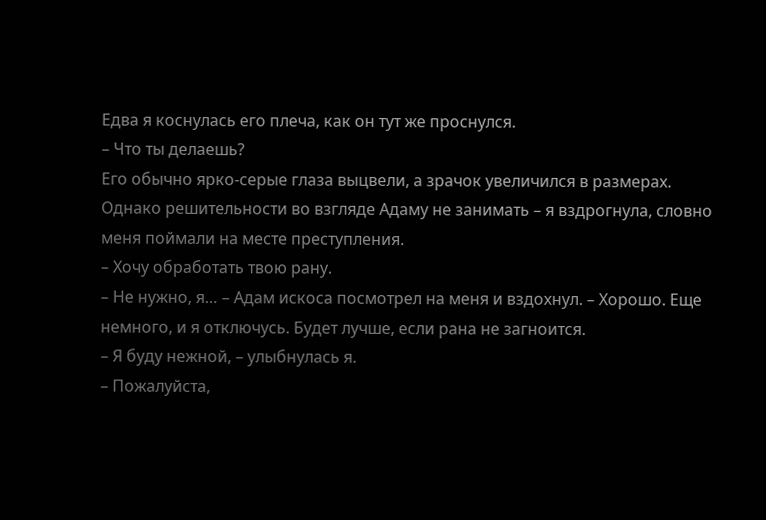Едва я коснулась его плеча, как он тут же проснулся.
– Что ты делаешь?
Его обычно ярко-серые глаза выцвели, а зрачок увеличился в размерах. Однако решительности во взгляде Адаму не занимать – я вздрогнула, словно меня поймали на месте преступления.
– Хочу обработать твою рану.
– Не нужно, я… – Адам искоса посмотрел на меня и вздохнул. – Хорошо. Еще немного, и я отключусь. Будет лучше, если рана не загноится.
– Я буду нежной, – улыбнулась я.
– Пожалуйста,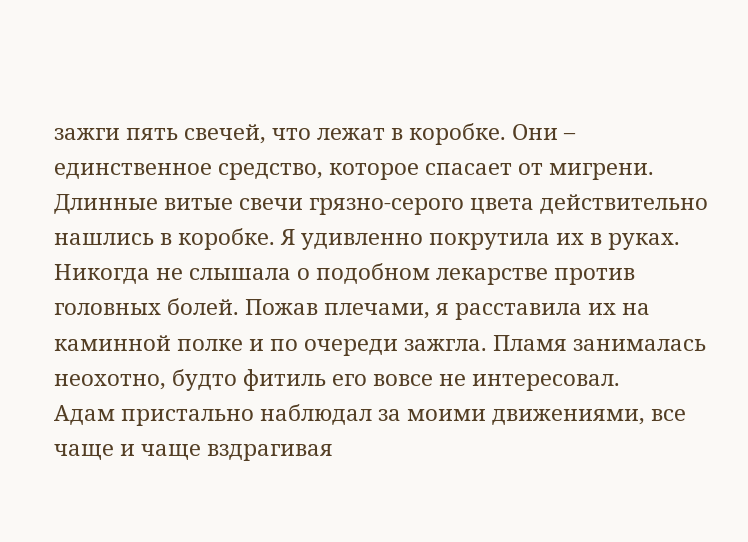зажги пять свечей, что лежат в коробке. Они – единственное средство, которое спасает от мигрени.
Длинные витые свечи грязно-серого цвета действительно нашлись в коробке. Я удивленно покрутила их в руках. Никогда не слышала о подобном лекарстве против головных болей. Пожав плечами, я расставила их на каминной полке и по очереди зажгла. Пламя занималась неохотно, будто фитиль его вовсе не интересовал.
Адам пристально наблюдал за моими движениями, все чаще и чаще вздрагивая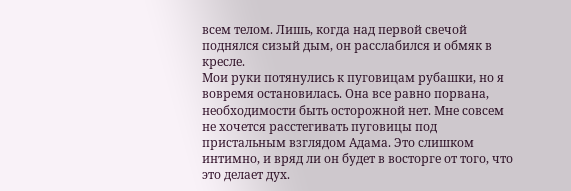всем телом. Лишь, когда над первой свечой поднялся сизый дым, он расслабился и обмяк в кресле.
Мои руки потянулись к пуговицам рубашки, но я вовремя остановилась. Она все равно порвана, необходимости быть осторожной нет. Мне совсем не хочется расстегивать пуговицы под пристальным взглядом Адама. Это слишком интимно, и вряд ли он будет в восторге от того, что это делает дух.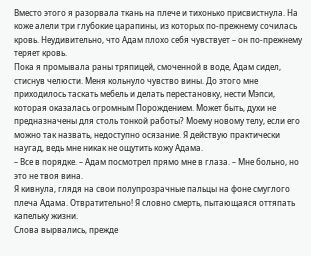Вместо этого я разорвала ткань на плече и тихонько присвистнула. На коже алели три глубокие царапины, из которых по-прежнему сочилась кровь. Неудивительно, что Адам плохо себя чувствует – он по-прежнему теряет кровь.
Пока я промывала раны тряпицей, смоченной в воде, Адам сидел, стиснув челюсти. Меня кольнуло чувство вины. До этого мне приходилось таскать мебель и делать перестановку, нести Мэпси, которая оказалась огромным Порождением. Может быть, духи не предназначены для столь тонкой работы? Моему новому телу, если его можно так назвать, недоступно осязание. Я действую практически наугад, ведь мне никак не ощутить кожу Адама.
– Все в порядке. – Адам посмотрел прямо мне в глаза. – Мне больно, но это не твоя вина.
Я кивнула, глядя на свои полупрозрачные пальцы на фоне смуглого плеча Адама. Отвратительно! Я словно смерть, пытающаяся оттяпать капельку жизни.
Слова вырвались, прежде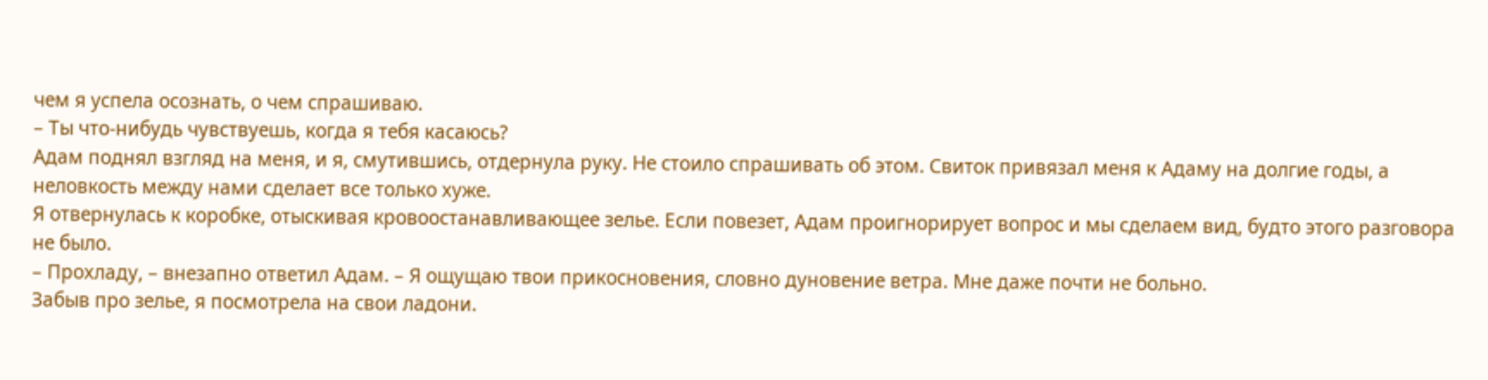чем я успела осознать, о чем спрашиваю.
– Ты что-нибудь чувствуешь, когда я тебя касаюсь?
Адам поднял взгляд на меня, и я, смутившись, отдернула руку. Не стоило спрашивать об этом. Свиток привязал меня к Адаму на долгие годы, а неловкость между нами сделает все только хуже.
Я отвернулась к коробке, отыскивая кровоостанавливающее зелье. Если повезет, Адам проигнорирует вопрос и мы сделаем вид, будто этого разговора не было.
– Прохладу, – внезапно ответил Адам. – Я ощущаю твои прикосновения, словно дуновение ветра. Мне даже почти не больно.
Забыв про зелье, я посмотрела на свои ладони.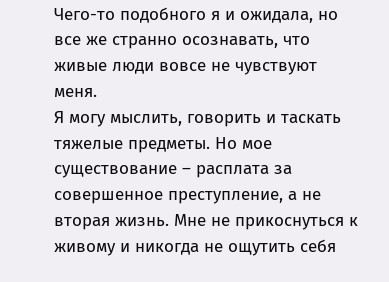Чего-то подобного я и ожидала, но все же странно осознавать, что живые люди вовсе не чувствуют меня.
Я могу мыслить, говорить и таскать тяжелые предметы. Но мое существование – расплата за совершенное преступление, а не вторая жизнь. Мне не прикоснуться к живому и никогда не ощутить себя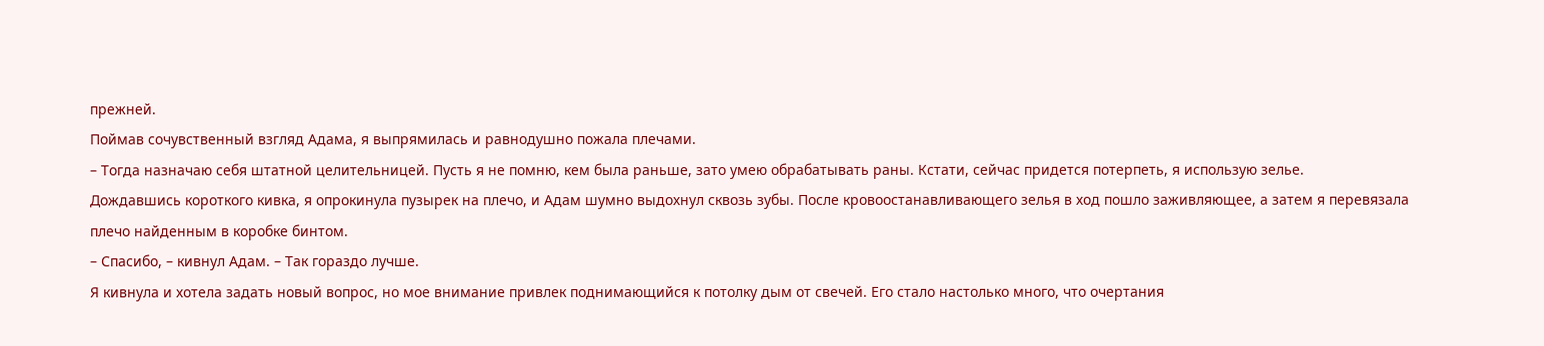прежней.
Поймав сочувственный взгляд Адама, я выпрямилась и равнодушно пожала плечами.
– Тогда назначаю себя штатной целительницей. Пусть я не помню, кем была раньше, зато умею обрабатывать раны. Кстати, сейчас придется потерпеть, я использую зелье.
Дождавшись короткого кивка, я опрокинула пузырек на плечо, и Адам шумно выдохнул сквозь зубы. После кровоостанавливающего зелья в ход пошло заживляющее, а затем я перевязала плечо найденным в коробке бинтом.
– Спасибо, – кивнул Адам. – Так гораздо лучше.
Я кивнула и хотела задать новый вопрос, но мое внимание привлек поднимающийся к потолку дым от свечей. Его стало настолько много, что очертания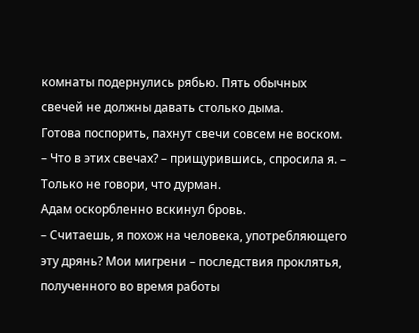комнаты подернулись рябью. Пять обычных свечей не должны давать столько дыма.
Готова поспорить, пахнут свечи совсем не воском.
– Что в этих свечах? – прищурившись, спросила я. – Только не говори, что дурман.
Адам оскорбленно вскинул бровь.
– Считаешь, я похож на человека, употребляющего эту дрянь? Мои мигрени – последствия проклятья, полученного во время работы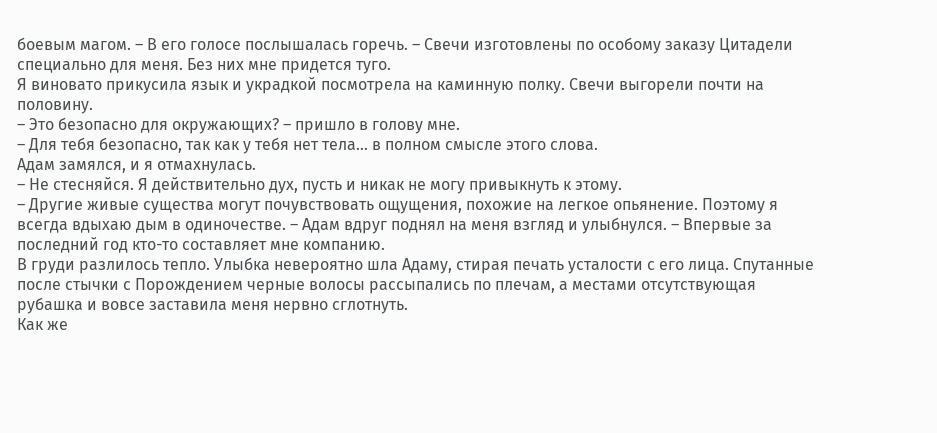боевым магом. – В его голосе послышалась горечь. – Свечи изготовлены по особому заказу Цитадели специально для меня. Без них мне придется туго.
Я виновато прикусила язык и украдкой посмотрела на каминную полку. Свечи выгорели почти на половину.
– Это безопасно для окружающих? – пришло в голову мне.
– Для тебя безопасно, так как у тебя нет тела… в полном смысле этого слова.
Адам замялся, и я отмахнулась.
– Не стесняйся. Я действительно дух, пусть и никак не могу привыкнуть к этому.
– Другие живые существа могут почувствовать ощущения, похожие на легкое опьянение. Поэтому я всегда вдыхаю дым в одиночестве. – Адам вдруг поднял на меня взгляд и улыбнулся. – Впервые за последний год кто-то составляет мне компанию.
В груди разлилось тепло. Улыбка невероятно шла Адаму, стирая печать усталости с его лица. Спутанные после стычки с Порождением черные волосы рассыпались по плечам, а местами отсутствующая рубашка и вовсе заставила меня нервно сглотнуть.
Как же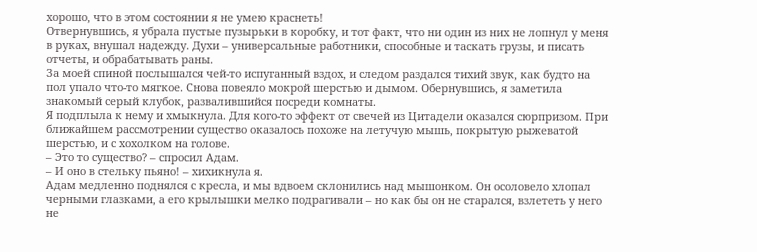хорошо, что в этом состоянии я не умею краснеть!
Отвернувшись, я убрала пустые пузырьки в коробку, и тот факт, что ни один из них не лопнул у меня в руках, внушал надежду. Духи – универсальные работники, способные и таскать грузы, и писать отчеты, и обрабатывать раны.
За моей спиной послышался чей-то испуганный вздох, и следом раздался тихий звук, как будто на пол упало что-то мягкое. Снова повеяло мокрой шерстью и дымом. Обернувшись, я заметила знакомый серый клубок, развалившийся посреди комнаты.
Я подплыла к нему и хмыкнула. Для кого-то эффект от свечей из Цитадели оказался сюрпризом. При ближайшем рассмотрении существо оказалось похоже на летучую мышь, покрытую рыжеватой шерстью, и с хохолком на голове.
– Это то существо? – спросил Адам.
– И оно в стельку пьяно! – хихикнула я.
Адам медленно поднялся с кресла, и мы вдвоем склонились над мышонком. Он осоловело хлопал черными глазками, а его крылышки мелко подрагивали – но как бы он не старался, взлететь у него не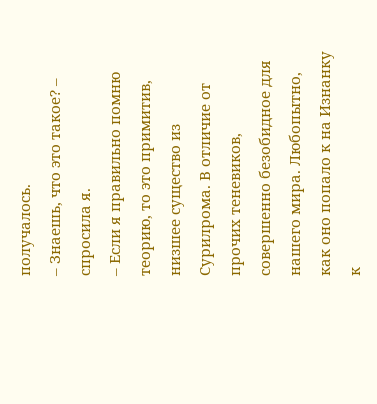получалось.
– Знаешь, что это такое? – спросила я.
– Если я правильно помню теорию, то это примитив, низшее существо из Сурилрома. В отличие от прочих теневиков, совершенно безобидное для нашего мира. Любопытно, как оно попало к на Изнанку к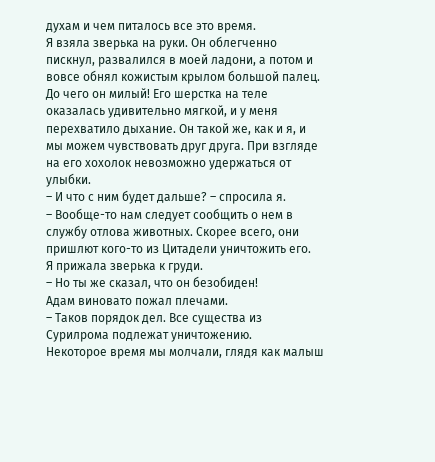духам и чем питалось все это время.
Я взяла зверька на руки. Он облегченно пискнул, развалился в моей ладони, а потом и вовсе обнял кожистым крылом большой палец. До чего он милый! Его шерстка на теле оказалась удивительно мягкой, и у меня перехватило дыхание. Он такой же, как и я, и мы можем чувствовать друг друга. При взгляде на его хохолок невозможно удержаться от улыбки.
– И что с ним будет дальше? – спросила я.
– Вообще-то нам следует сообщить о нем в службу отлова животных. Скорее всего, они пришлют кого-то из Цитадели уничтожить его.
Я прижала зверька к груди.
– Но ты же сказал, что он безобиден!
Адам виновато пожал плечами.
– Таков порядок дел. Все существа из Сурилрома подлежат уничтожению.
Некоторое время мы молчали, глядя как малыш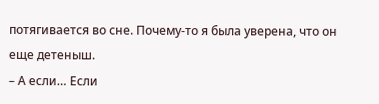потягивается во сне. Почему-то я была уверена, что он еще детеныш.
– А если… Если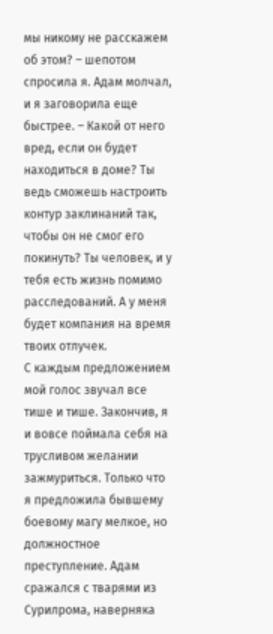мы никому не расскажем об этом? – шепотом спросила я. Адам молчал, и я заговорила еще быстрее. – Какой от него вред, если он будет находиться в доме? Ты ведь сможешь настроить контур заклинаний так, чтобы он не смог его покинуть? Ты человек, и у тебя есть жизнь помимо расследований. А у меня будет компания на время твоих отлучек.
С каждым предложением мой голос звучал все тише и тише. Закончив, я и вовсе поймала себя на трусливом желании зажмуриться. Только что я предложила бывшему боевому магу мелкое, но должностное преступление. Адам сражался с тварями из Сурилрома, наверняка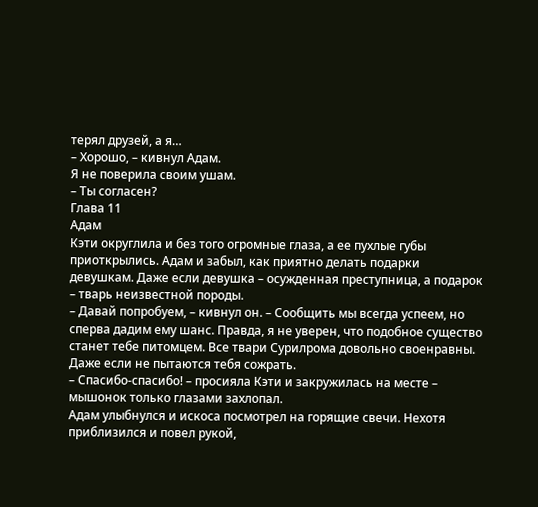терял друзей, а я…
– Хорошо, – кивнул Адам.
Я не поверила своим ушам.
– Ты согласен?
Глава 11
Адам
Кэти округлила и без того огромные глаза, а ее пухлые губы приоткрылись. Адам и забыл, как приятно делать подарки девушкам. Даже если девушка – осужденная преступница, а подарок – тварь неизвестной породы.
– Давай попробуем, – кивнул он. – Сообщить мы всегда успеем, но сперва дадим ему шанс. Правда, я не уверен, что подобное существо станет тебе питомцем. Все твари Сурилрома довольно своенравны. Даже если не пытаются тебя сожрать.
– Спасибо-спасибо! – просияла Кэти и закружилась на месте – мышонок только глазами захлопал.
Адам улыбнулся и искоса посмотрел на горящие свечи. Нехотя приблизился и повел рукой,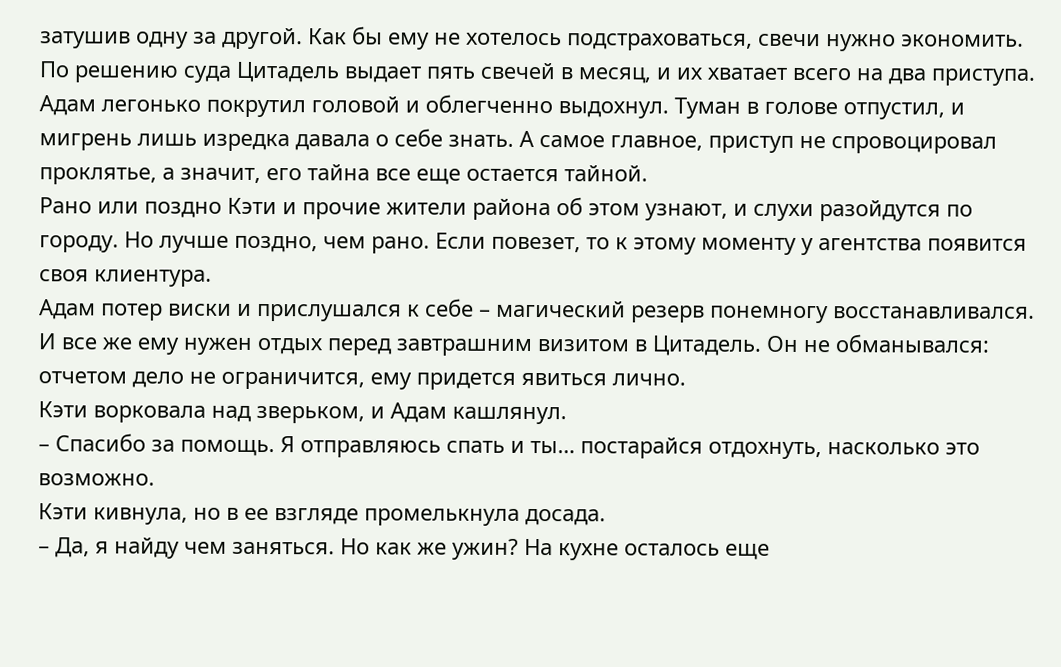затушив одну за другой. Как бы ему не хотелось подстраховаться, свечи нужно экономить. По решению суда Цитадель выдает пять свечей в месяц, и их хватает всего на два приступа.
Адам легонько покрутил головой и облегченно выдохнул. Туман в голове отпустил, и мигрень лишь изредка давала о себе знать. А самое главное, приступ не спровоцировал проклятье, а значит, его тайна все еще остается тайной.
Рано или поздно Кэти и прочие жители района об этом узнают, и слухи разойдутся по городу. Но лучше поздно, чем рано. Если повезет, то к этому моменту у агентства появится своя клиентура.
Адам потер виски и прислушался к себе – магический резерв понемногу восстанавливался. И все же ему нужен отдых перед завтрашним визитом в Цитадель. Он не обманывался: отчетом дело не ограничится, ему придется явиться лично.
Кэти ворковала над зверьком, и Адам кашлянул.
– Спасибо за помощь. Я отправляюсь спать и ты… постарайся отдохнуть, насколько это возможно.
Кэти кивнула, но в ее взгляде промелькнула досада.
– Да, я найду чем заняться. Но как же ужин? На кухне осталось еще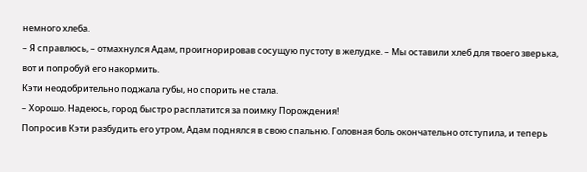немного хлеба.
– Я справлюсь, – отмахнулся Адам, проигнорировав сосущую пустоту в желудке. – Мы оставили хлеб для твоего зверька, вот и попробуй его накормить.
Кэти неодобрительно поджала губы, но спорить не стала.
– Хорошо. Надеюсь, город быстро расплатится за поимку Порождения!
Попросив Кэти разбудить его утром, Адам поднялся в свою спальню. Головная боль окончательно отступила, и теперь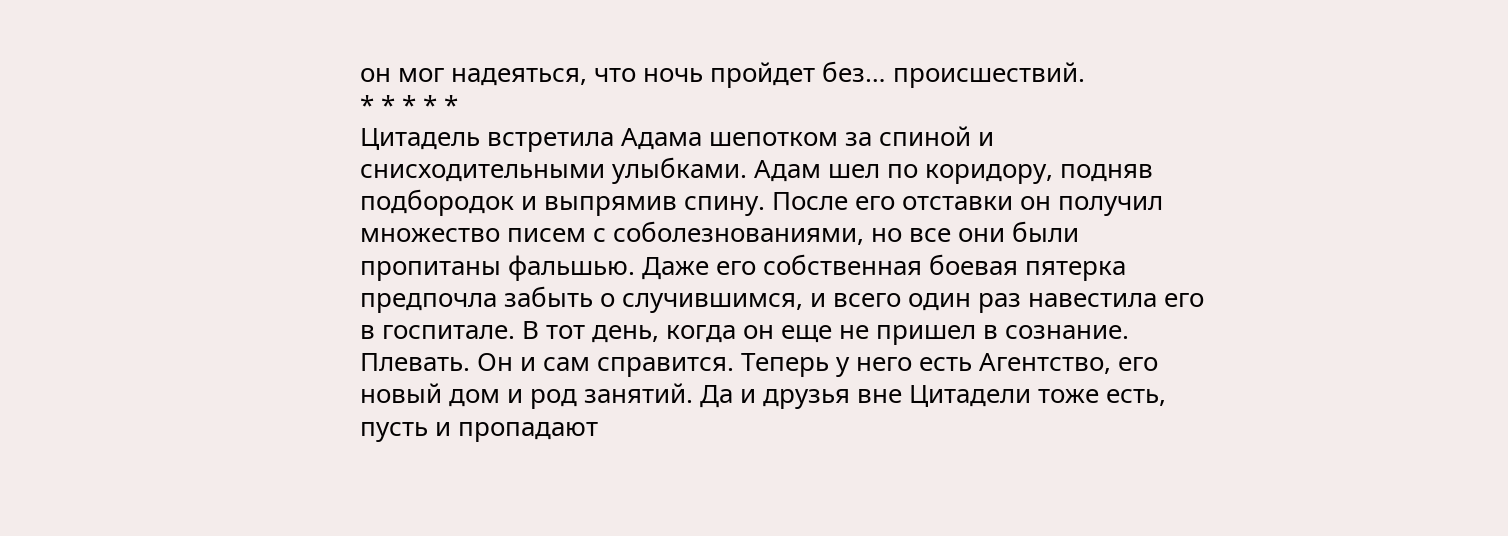он мог надеяться, что ночь пройдет без… происшествий.
* * * * *
Цитадель встретила Адама шепотком за спиной и снисходительными улыбками. Адам шел по коридору, подняв подбородок и выпрямив спину. После его отставки он получил множество писем с соболезнованиями, но все они были пропитаны фальшью. Даже его собственная боевая пятерка предпочла забыть о случившимся, и всего один раз навестила его в госпитале. В тот день, когда он еще не пришел в сознание.
Плевать. Он и сам справится. Теперь у него есть Агентство, его новый дом и род занятий. Да и друзья вне Цитадели тоже есть, пусть и пропадают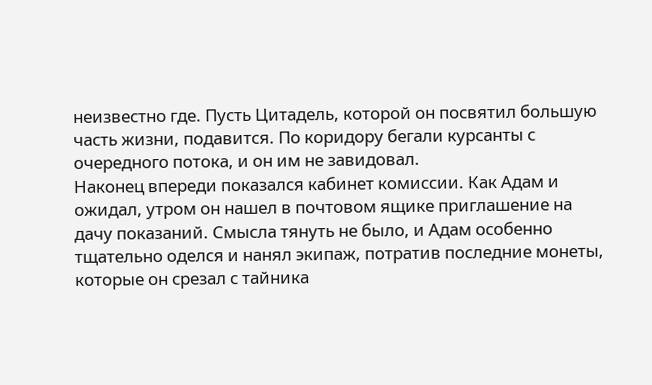неизвестно где. Пусть Цитадель, которой он посвятил большую часть жизни, подавится. По коридору бегали курсанты с очередного потока, и он им не завидовал.
Наконец впереди показался кабинет комиссии. Как Адам и ожидал, утром он нашел в почтовом ящике приглашение на дачу показаний. Смысла тянуть не было, и Адам особенно тщательно оделся и нанял экипаж, потратив последние монеты, которые он срезал с тайника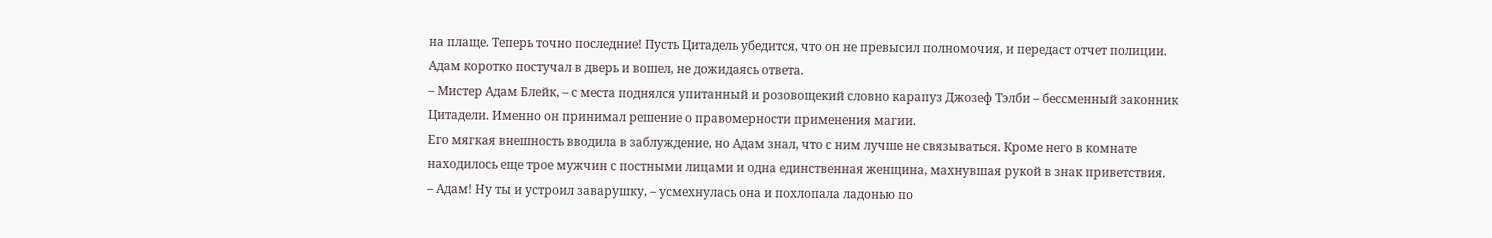на плаще. Теперь точно последние! Пусть Цитадель убедится, что он не превысил полномочия, и передаст отчет полиции.
Адам коротко постучал в дверь и вошел, не дожидаясь ответа.
– Мистер Адам Блейк, – с места поднялся упитанный и розовощекий словно карапуз Джозеф Тэлби – бессменный законник Цитадели. Именно он принимал решение о правомерности применения магии.
Его мягкая внешность вводила в заблуждение, но Адам знал, что с ним лучше не связываться. Кроме него в комнате находилось еще трое мужчин с постными лицами и одна единственная женщина, махнувшая рукой в знак приветствия.
– Адам! Ну ты и устроил заварушку, – усмехнулась она и похлопала ладонью по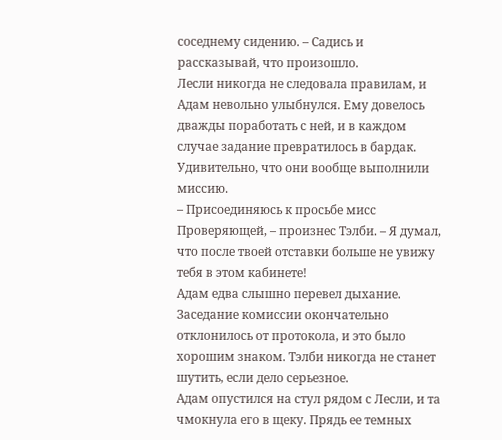соседнему сидению. – Садись и рассказывай, что произошло.
Лесли никогда не следовала правилам, и Адам невольно улыбнулся. Ему довелось дважды поработать с ней, и в каждом случае задание превратилось в бардак. Удивительно, что они вообще выполнили миссию.
– Присоединяюсь к просьбе мисс Проверяющей, – произнес Тэлби. – Я думал, что после твоей отставки больше не увижу тебя в этом кабинете!
Адам едва слышно перевел дыхание. Заседание комиссии окончательно отклонилось от протокола, и это было хорошим знаком. Тэлби никогда не станет шутить, если дело серьезное.
Адам опустился на стул рядом с Лесли, и та чмокнула его в щеку. Прядь ее темных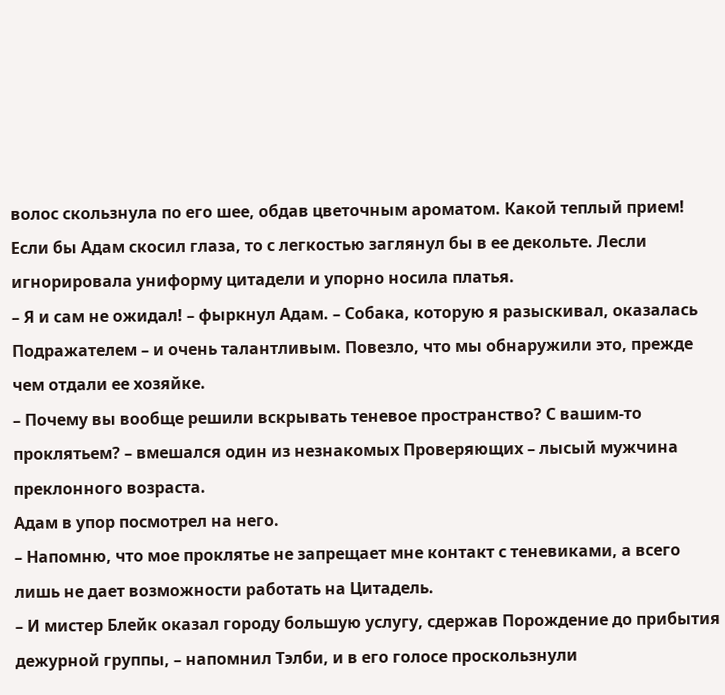волос скользнула по его шее, обдав цветочным ароматом. Какой теплый прием! Если бы Адам скосил глаза, то с легкостью заглянул бы в ее декольте. Лесли игнорировала униформу цитадели и упорно носила платья.
– Я и сам не ожидал! – фыркнул Адам. – Собака, которую я разыскивал, оказалась Подражателем – и очень талантливым. Повезло, что мы обнаружили это, прежде чем отдали ее хозяйке.
– Почему вы вообще решили вскрывать теневое пространство? С вашим-то проклятьем? – вмешался один из незнакомых Проверяющих – лысый мужчина преклонного возраста.
Адам в упор посмотрел на него.
– Напомню, что мое проклятье не запрещает мне контакт с теневиками, а всего лишь не дает возможности работать на Цитадель.
– И мистер Блейк оказал городу большую услугу, сдержав Порождение до прибытия дежурной группы, – напомнил Тэлби, и в его голосе проскользнули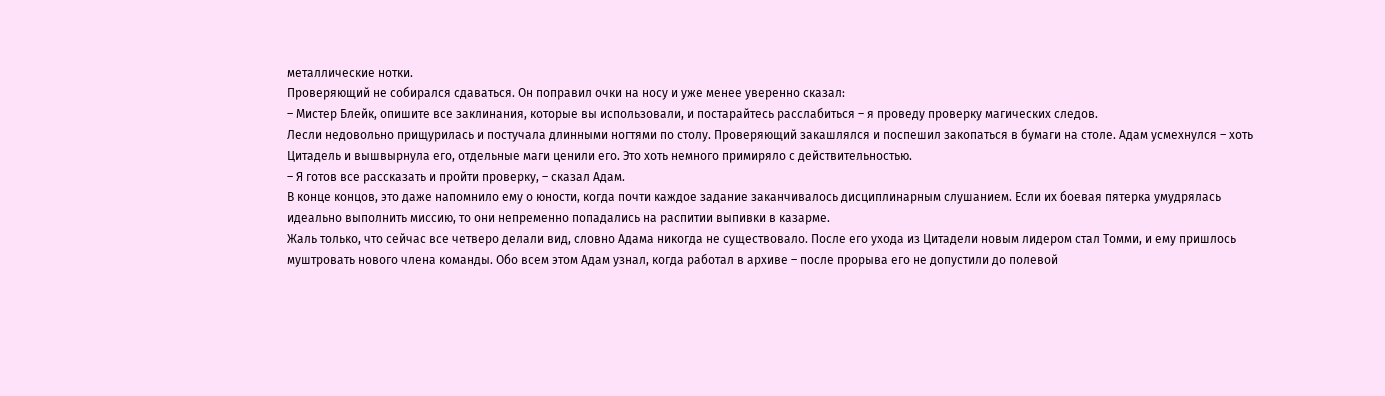металлические нотки.
Проверяющий не собирался сдаваться. Он поправил очки на носу и уже менее уверенно сказал:
– Мистер Блейк, опишите все заклинания, которые вы использовали, и постарайтесь расслабиться – я проведу проверку магических следов.
Лесли недовольно прищурилась и постучала длинными ногтями по столу. Проверяющий закашлялся и поспешил закопаться в бумаги на столе. Адам усмехнулся – хоть Цитадель и вышвырнула его, отдельные маги ценили его. Это хоть немного примиряло с действительностью.
– Я готов все рассказать и пройти проверку, – сказал Адам.
В конце концов, это даже напомнило ему о юности, когда почти каждое задание заканчивалось дисциплинарным слушанием. Если их боевая пятерка умудрялась идеально выполнить миссию, то они непременно попадались на распитии выпивки в казарме.
Жаль только, что сейчас все четверо делали вид, словно Адама никогда не существовало. После его ухода из Цитадели новым лидером стал Томми, и ему пришлось муштровать нового члена команды. Обо всем этом Адам узнал, когда работал в архиве – после прорыва его не допустили до полевой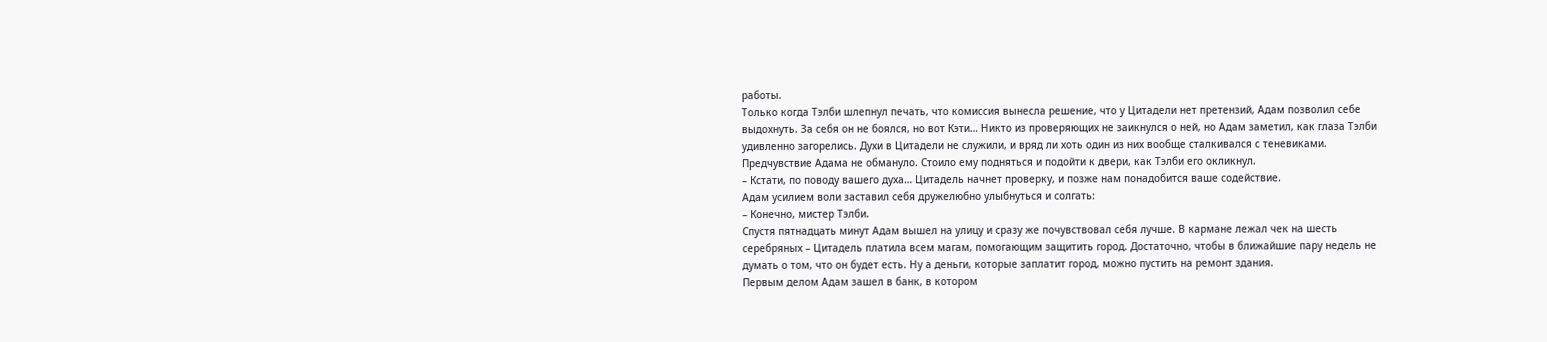работы.
Только когда Тэлби шлепнул печать, что комиссия вынесла решение, что у Цитадели нет претензий, Адам позволил себе выдохнуть. За себя он не боялся, но вот Кэти… Никто из проверяющих не заикнулся о ней, но Адам заметил, как глаза Тэлби удивленно загорелись. Духи в Цитадели не служили, и вряд ли хоть один из них вообще сталкивался с теневиками.
Предчувствие Адама не обмануло. Стоило ему подняться и подойти к двери, как Тэлби его окликнул.
– Кстати, по поводу вашего духа… Цитадель начнет проверку, и позже нам понадобится ваше содействие.
Адам усилием воли заставил себя дружелюбно улыбнуться и солгать:
– Конечно, мистер Тэлби.
Спустя пятнадцать минут Адам вышел на улицу и сразу же почувствовал себя лучше. В кармане лежал чек на шесть серебряных – Цитадель платила всем магам, помогающим защитить город. Достаточно, чтобы в ближайшие пару недель не думать о том, что он будет есть. Ну а деньги, которые заплатит город, можно пустить на ремонт здания.
Первым делом Адам зашел в банк, в котором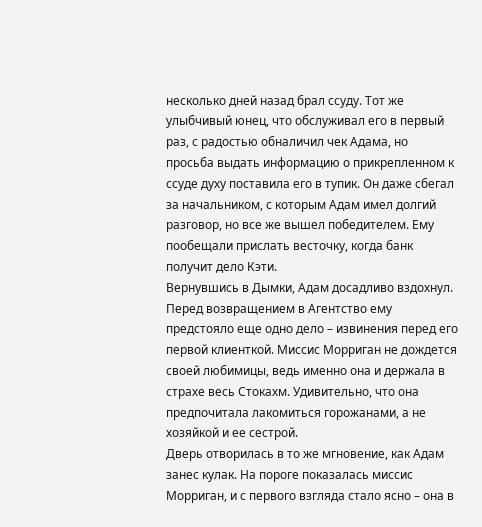несколько дней назад брал ссуду. Тот же улыбчивый юнец, что обслуживал его в первый раз, с радостью обналичил чек Адама, но просьба выдать информацию о прикрепленном к ссуде духу поставила его в тупик. Он даже сбегал за начальником, с которым Адам имел долгий разговор, но все же вышел победителем. Ему пообещали прислать весточку, когда банк получит дело Кэти.
Вернувшись в Дымки, Адам досадливо вздохнул. Перед возвращением в Агентство ему предстояло еще одно дело – извинения перед его первой клиенткой. Миссис Морриган не дождется своей любимицы, ведь именно она и держала в страхе весь Стокахм. Удивительно, что она предпочитала лакомиться горожанами, а не хозяйкой и ее сестрой.
Дверь отворилась в то же мгновение, как Адам занес кулак. На пороге показалась миссис Морриган, и с первого взгляда стало ясно – она в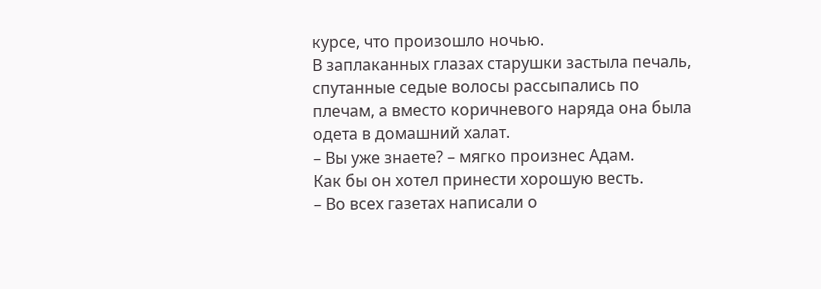курсе, что произошло ночью.
В заплаканных глазах старушки застыла печаль, спутанные седые волосы рассыпались по плечам, а вместо коричневого наряда она была одета в домашний халат.
– Вы уже знаете? – мягко произнес Адам.
Как бы он хотел принести хорошую весть.
– Во всех газетах написали о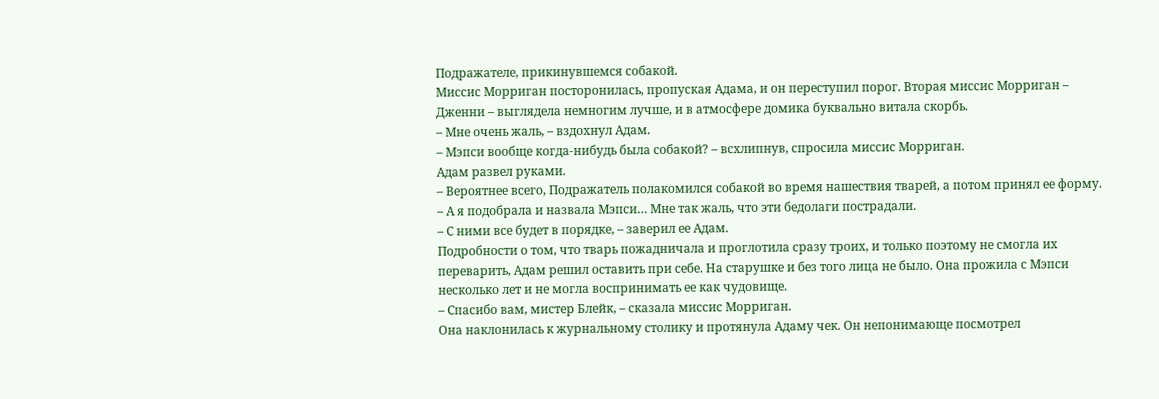Подражателе, прикинувшемся собакой.
Миссис Морриган посторонилась, пропуская Адама, и он переступил порог. Вторая миссис Морриган – Дженни – выглядела немногим лучше, и в атмосфере домика буквально витала скорбь.
– Мне очень жаль, – вздохнул Адам.
– Мэпси вообще когда-нибудь была собакой? – всхлипнув, спросила миссис Морриган.
Адам развел руками.
– Вероятнее всего, Подражатель полакомился собакой во время нашествия тварей, а потом принял ее форму.
– А я подобрала и назвала Мэпси… Мне так жаль, что эти бедолаги пострадали.
– С ними все будет в порядке, – заверил ее Адам.
Подробности о том, что тварь пожадничала и проглотила сразу троих, и только поэтому не смогла их переварить, Адам решил оставить при себе. На старушке и без того лица не было. Она прожила с Мэпси несколько лет и не могла воспринимать ее как чудовище.
– Спасибо вам, мистер Блейк, – сказала миссис Морриган.
Она наклонилась к журнальному столику и протянула Адаму чек. Он непонимающе посмотрел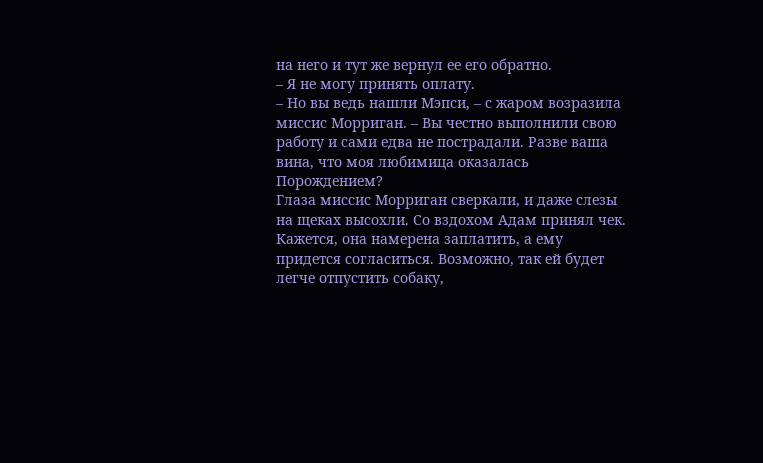на него и тут же вернул ее его обратно.
– Я не могу принять оплату.
– Но вы ведь нашли Мэпси, – с жаром возразила миссис Морриган. – Вы честно выполнили свою работу и сами едва не пострадали. Разве ваша вина, что моя любимица оказалась Порождением?
Глаза миссис Морриган сверкали, и даже слезы на щеках высохли. Со вздохом Адам принял чек. Кажется, она намерена заплатить, а ему придется согласиться. Возможно, так ей будет легче отпустить собаку,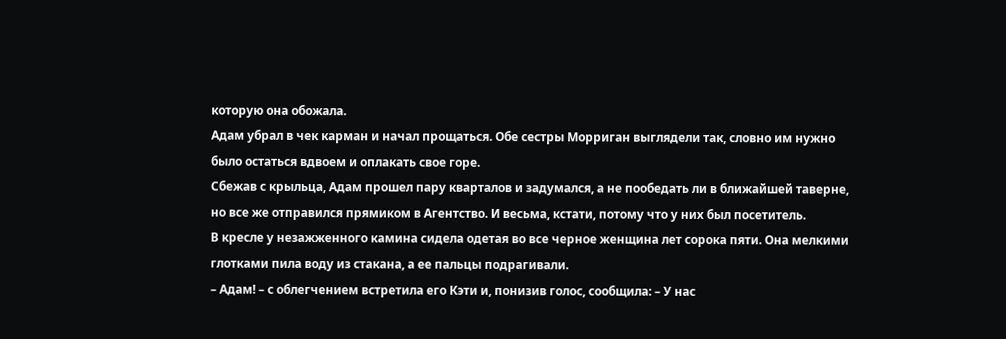которую она обожала.
Адам убрал в чек карман и начал прощаться. Обе сестры Морриган выглядели так, словно им нужно было остаться вдвоем и оплакать свое горе.
Сбежав с крыльца, Адам прошел пару кварталов и задумался, а не пообедать ли в ближайшей таверне, но все же отправился прямиком в Агентство. И весьма, кстати, потому что у них был посетитель.
В кресле у незажженного камина сидела одетая во все черное женщина лет сорока пяти. Она мелкими глотками пила воду из стакана, а ее пальцы подрагивали.
– Адам! – с облегчением встретила его Кэти и, понизив голос, сообщила: – У нас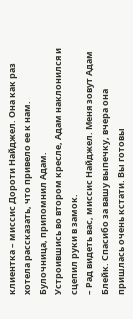клиентка – миссис Дороти Найджел. Она как раз хотела рассказать, что привело ее к нам.
Булочница, припомнил Адам.
Устроившись во втором кресле, Адам наклонился и сцепил руки в замок.
– Рад видеть вас, миссис Найджел. Меня зовут Адам Блейк. Спасибо за вашу выпечку, вчера она пришлась очень кстати. Вы готовы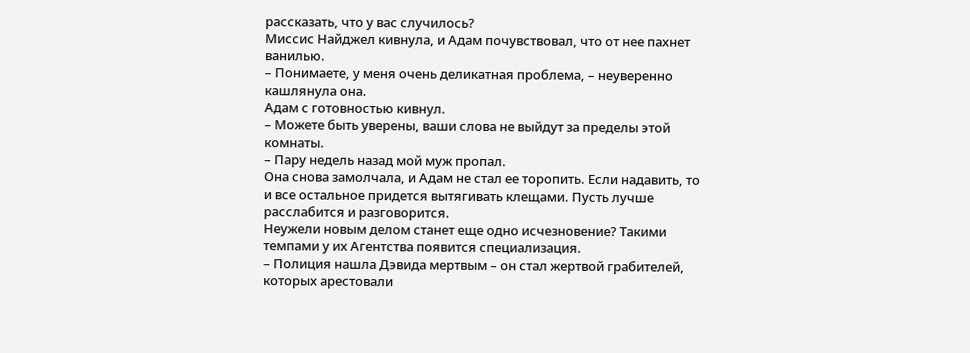рассказать, что у вас случилось?
Миссис Найджел кивнула, и Адам почувствовал, что от нее пахнет ванилью.
– Понимаете, у меня очень деликатная проблема, – неуверенно кашлянула она.
Адам с готовностью кивнул.
– Можете быть уверены, ваши слова не выйдут за пределы этой комнаты.
– Пару недель назад мой муж пропал.
Она снова замолчала, и Адам не стал ее торопить. Если надавить, то и все остальное придется вытягивать клещами. Пусть лучше расслабится и разговорится.
Неужели новым делом станет еще одно исчезновение? Такими темпами у их Агентства появится специализация.
– Полиция нашла Дэвида мертвым – он стал жертвой грабителей, которых арестовали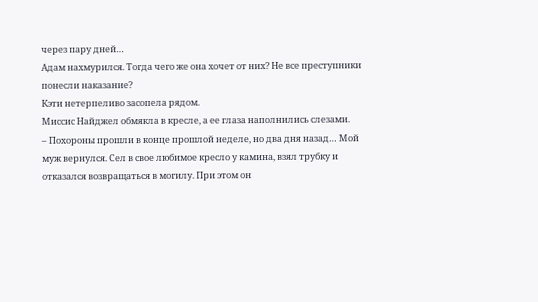через пару дней…
Адам нахмурился. Тогда чего же она хочет от них? Не все преступники понесли наказание?
Кэти нетерпеливо засопела рядом.
Миссис Найджел обмякла в кресле, а ее глаза наполнились слезами.
– Похороны прошли в конце прошлой неделе, но два дня назад… Мой муж вернулся. Сел в свое любимое кресло у камина, взял трубку и отказался возвращаться в могилу. При этом он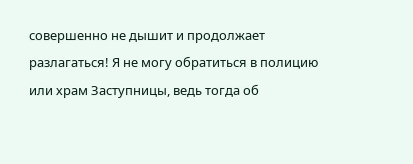совершенно не дышит и продолжает разлагаться! Я не могу обратиться в полицию или храм Заступницы, ведь тогда об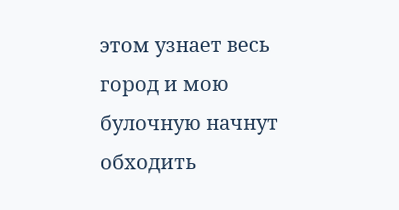этом узнает весь город и мою булочную начнут обходить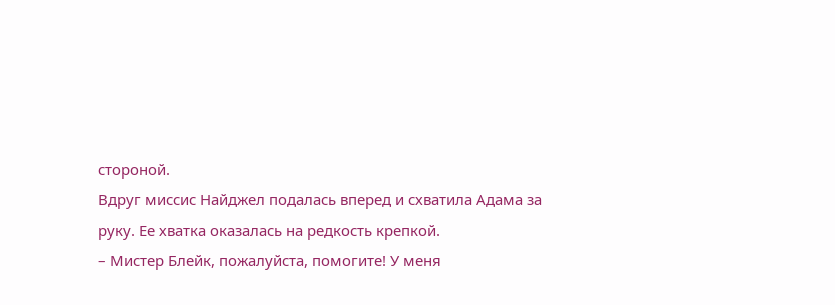стороной.
Вдруг миссис Найджел подалась вперед и схватила Адама за руку. Ее хватка оказалась на редкость крепкой.
– Мистер Блейк, пожалуйста, помогите! У меня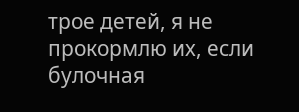трое детей, я не прокормлю их, если булочная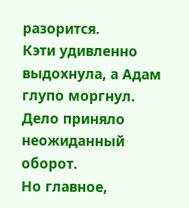разорится.
Кэти удивленно выдохнула, а Адам глупо моргнул. Дело приняло неожиданный оборот.
Но главное,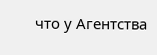что у Агентства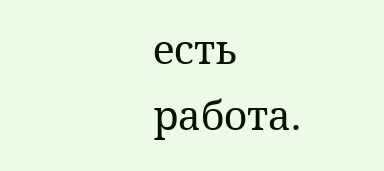есть работа.